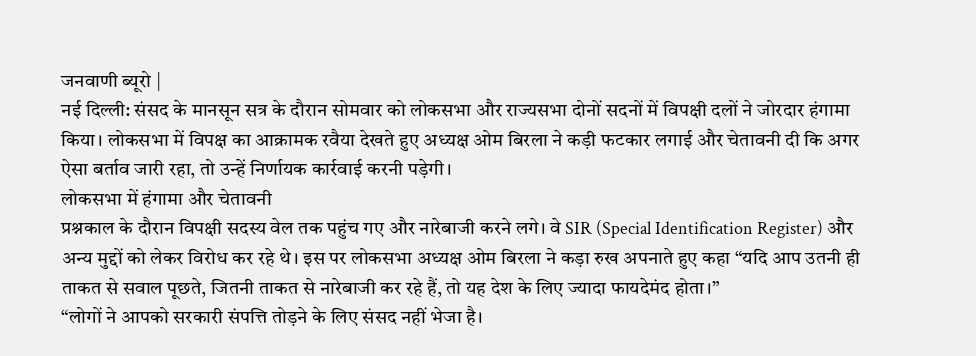जनवाणी ब्यूरो |
नई दिल्ली: संसद के मानसून सत्र के दौरान सोमवार को लोकसभा और राज्यसभा दोनों सदनों में विपक्षी दलों ने जोरदार हंगामा किया। लोकसभा में विपक्ष का आक्रामक रवैया देखते हुए अध्यक्ष ओम बिरला ने कड़ी फटकार लगाई और चेतावनी दी कि अगर ऐसा बर्ताव जारी रहा, तो उन्हें निर्णायक कार्रवाई करनी पड़ेगी।
लोकसभा में हंगामा और चेतावनी
प्रश्नकाल के दौरान विपक्षी सदस्य वेल तक पहुंच गए और नारेबाजी करने लगे। वे SIR (Special Identification Register) और अन्य मुद्दों को लेकर विरोध कर रहे थे। इस पर लोकसभा अध्यक्ष ओम बिरला ने कड़ा रुख अपनाते हुए कहा “यदि आप उतनी ही ताकत से सवाल पूछते, जितनी ताकत से नारेबाजी कर रहे हैं, तो यह देश के लिए ज्यादा फायदेमंद होता।”
“लोगों ने आपको सरकारी संपत्ति तोड़ने के लिए संसद नहीं भेजा है।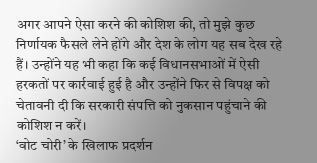अगर आपने ऐसा करने की कोशिश की, तो मुझे कुछ निर्णायक फैसले लेने होंगे और देश के लोग यह सब देख रहे हैं। उन्होंने यह भी कहा कि कई विधानसभाओं में ऐसी हरकतों पर कार्रवाई हुई है और उन्होंने फिर से विपक्ष को चेतावनी दी कि सरकारी संपत्ति को नुकसान पहुंचाने की कोशिश न करें।
‘वोट चोरी’ के खिलाफ प्रदर्शन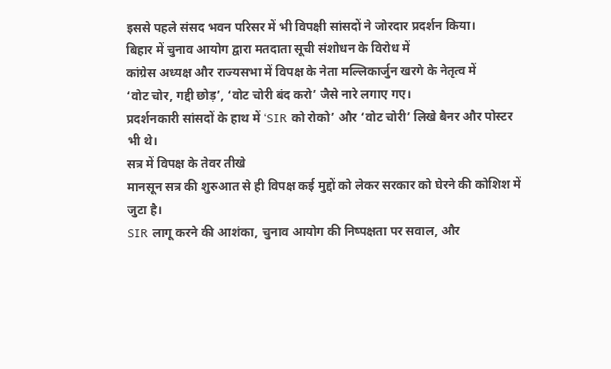इससे पहले संसद भवन परिसर में भी विपक्षी सांसदों ने जोरदार प्रदर्शन किया।
बिहार में चुनाव आयोग द्वारा मतदाता सूची संशोधन के विरोध में
कांग्रेस अध्यक्ष और राज्यसभा में विपक्ष के नेता मल्लिकार्जुन खरगे के नेतृत्व में
‘वोट चोर, गद्दी छोड़’, ‘वोट चोरी बंद करो’ जैसे नारे लगाए गए।
प्रदर्शनकारी सांसदों के हाथ में ‘SIR को रोको’ और ‘वोट चोरी’ लिखे बैनर और पोस्टर भी थे।
सत्र में विपक्ष के तेवर तीखे
मानसून सत्र की शुरुआत से ही विपक्ष कई मुद्दों को लेकर सरकार को घेरने की कोशिश में जुटा है।
SIR लागू करने की आशंका, चुनाव आयोग की निष्पक्षता पर सवाल, और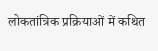लोकतांत्रिक प्रक्रियाओं में कथित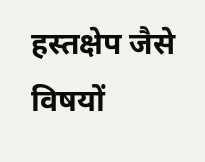हस्तक्षेप जैसे विषयों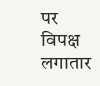पर विपक्ष लगातार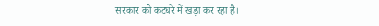सरकार को कटघरे में खड़ा कर रहा है।